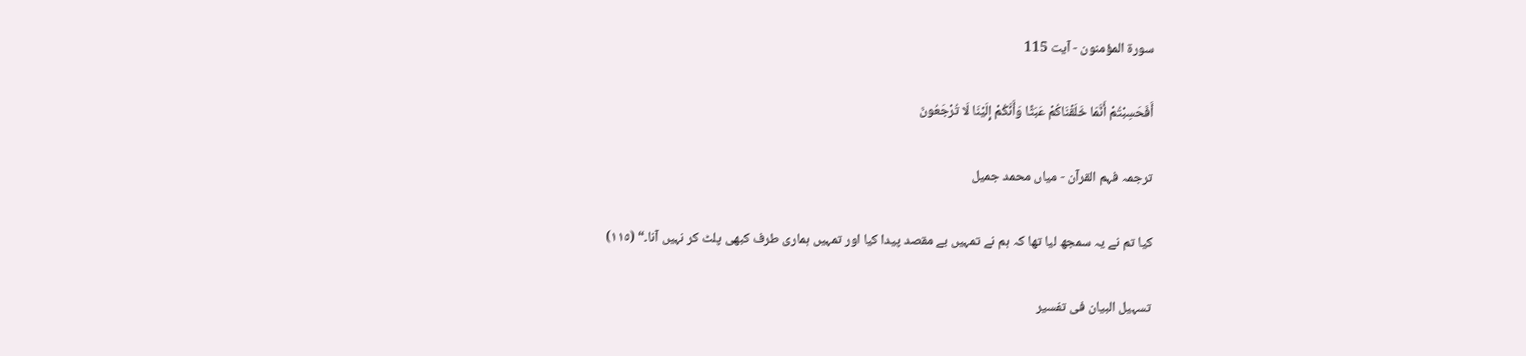سورة المؤمنون - آیت 115

أَفَحَسِبْتُمْ أَنَّمَا خَلَقْنَاكُمْ عَبَثًا وَأَنَّكُمْ إِلَيْنَا لَا تُرْجَعُونَ

ترجمہ فہم القرآن - میاں محمد جمیل

کیا تم نے یہ سمجھ لیا تھا کہ ہم نے تمہیں بے مقصد پیدا کیا اور تمہیں ہماری طرف کبھی پلٹ کر نہیں آنا۔“ (١١٥)

تسہیل البیان فی تفسیر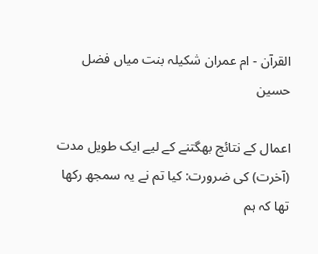القرآن - ام عمران شکیلہ بنت میاں فضل حسین

اعمال کے نتائج بھگتنے کے لیے ایک طویل مدت (آخرت) کی ضرورت: کیا تم نے یہ سمجھ رکھا تھا کہ ہم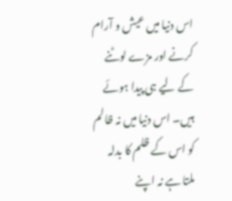اس دنیا میں عیش و آرام کرنے اور مزے لوٹنے کے لیے ہی پیدا ہوئے ہیں۔ اس دنیا میں نہ ظالم کو اس کے ظلم کا بدلہ ملتا ہے نہ اپنے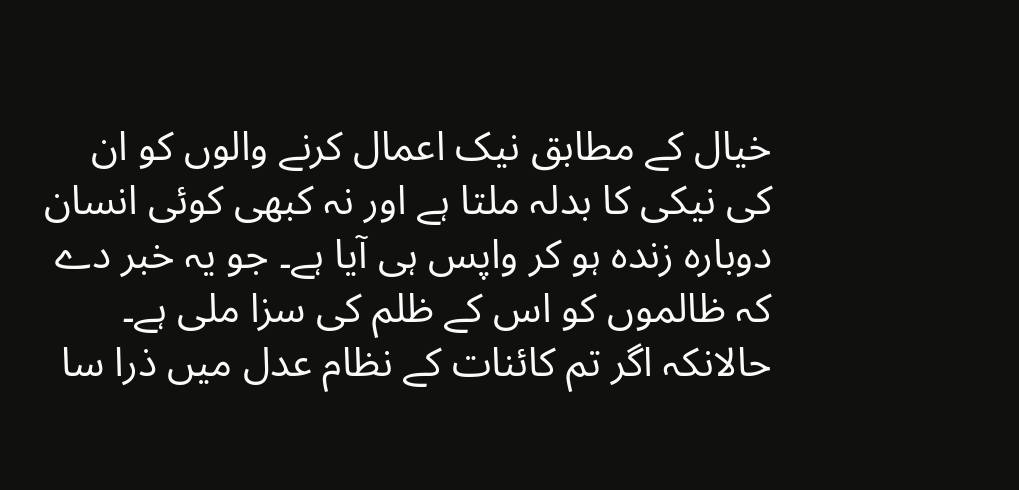خیال کے مطابق نیک اعمال کرنے والوں کو ان کی نیکی کا بدلہ ملتا ہے اور نہ کبھی کوئی انسان دوبارہ زندہ ہو کر واپس ہی آیا ہے۔ جو یہ خبر دے کہ ظالموں کو اس کے ظلم کی سزا ملی ہے۔ حالانکہ اگر تم کائنات کے نظام عدل میں ذرا سا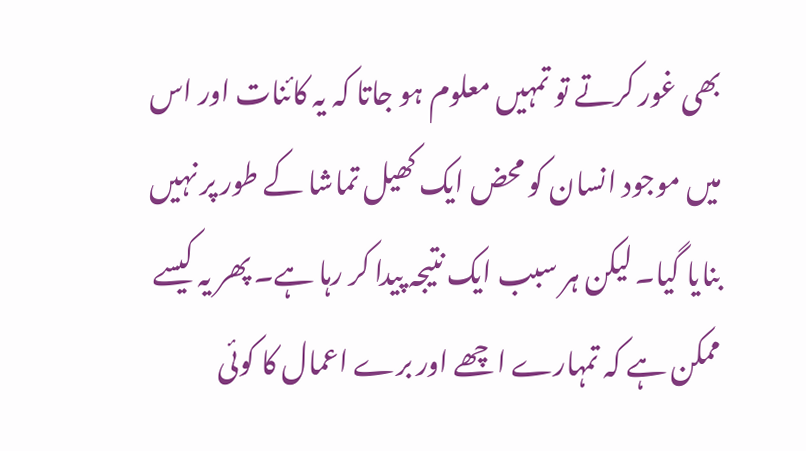بھی غور کرتے تو تمہیں معلوم ہو جاتا کہ یہ کائنات اور اس میں موجود انسان کو محض ایک کھیل تماشا کے طور پر نہیں بنایا گیا۔ لیکن ہر سبب ایک نتیجہ پیدا کر رہا ہے۔ پھر یہ کیسے ممکن ہے کہ تمہارے اچھے اور برے اعمال کا کوئی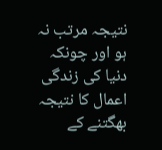نتیجہ مرتب نہ ہو اور چونکہ دنیا کی زندگی اعمال کا نتیجہ بھگتنے کے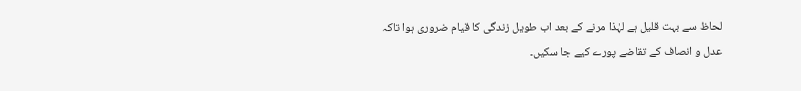لحاظ سے بہت قلیل ہے لہٰذا مرنے کے بعد اب طویل زندگی کا قیام ضروری ہوا تاکہ عدل و انصاف کے تقاضے پورے کیے جا سکیں۔